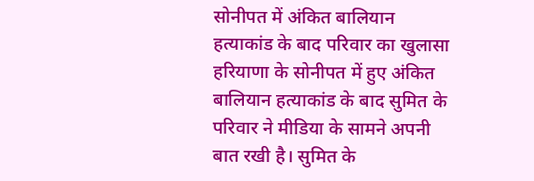सोनीपत में अंकित बालियान हत्याकांड के बाद परिवार का खुलासा
हरियाणा के सोनीपत में हुए अंकित बालियान हत्याकांड के बाद सुमित के परिवार ने मीडिया के सामने अपनी बात रखी है। सुमित के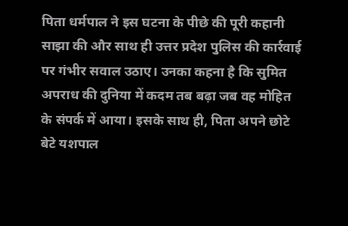पिता धर्मपाल ने इस घटना के पीछे की पूरी कहानी साझा की और साथ ही उत्तर प्रदेश पुलिस की कार्रवाई पर गंभीर सवाल उठाए। उनका कहना है कि सुमित अपराध की दुनिया में कदम तब बढ़ा जब वह मोहित के संपर्क में आया। इसके साथ ही, पिता अपने छोटे बेटे यशपाल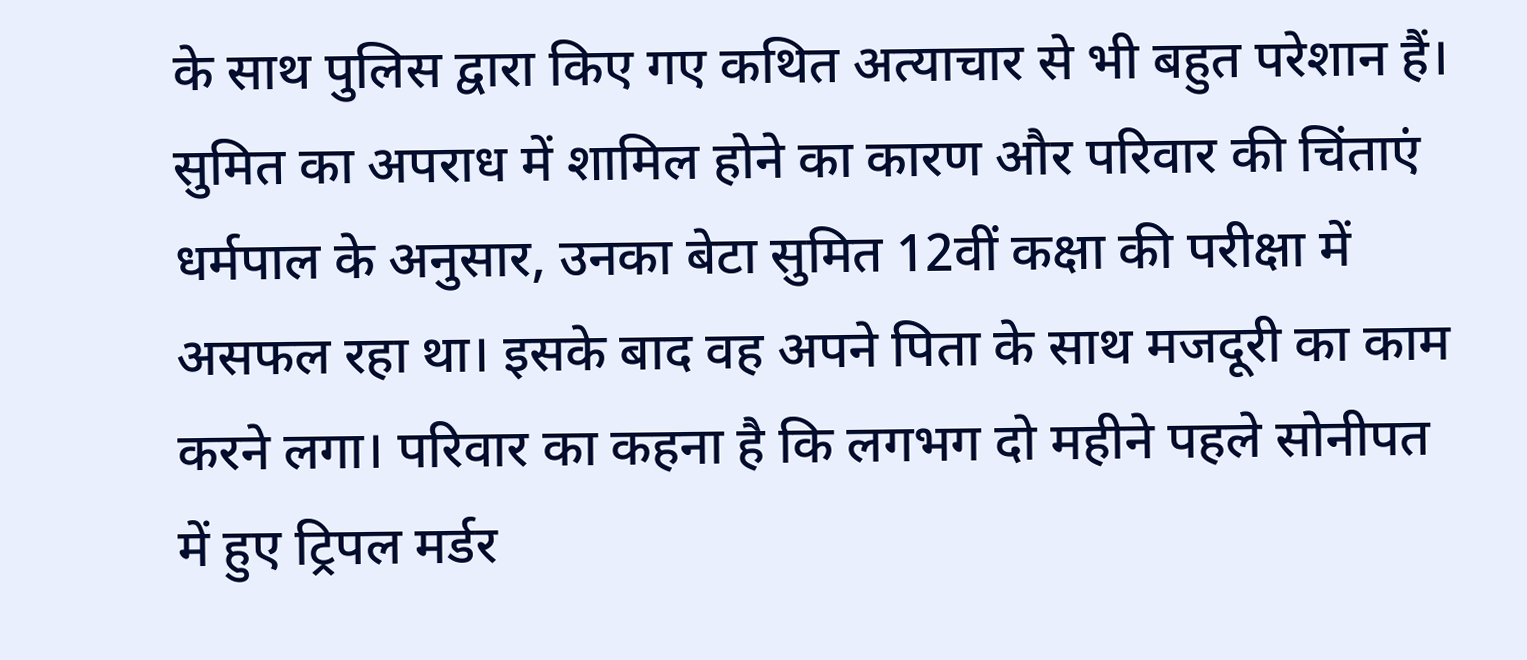के साथ पुलिस द्वारा किए गए कथित अत्याचार से भी बहुत परेशान हैं।
सुमित का अपराध में शामिल होने का कारण और परिवार की चिंताएं
धर्मपाल के अनुसार, उनका बेटा सुमित 12वीं कक्षा की परीक्षा में असफल रहा था। इसके बाद वह अपने पिता के साथ मजदूरी का काम करने लगा। परिवार का कहना है कि लगभग दो महीने पहले सोनीपत में हुए ट्रिपल मर्डर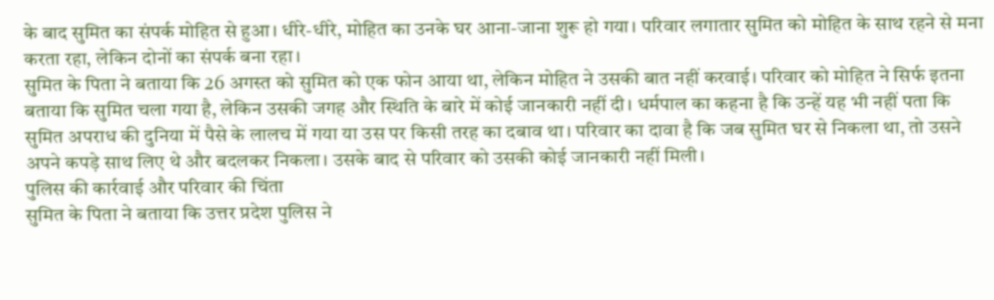के बाद सुमित का संपर्क मोहित से हुआ। धीरे-धीरे, मोहित का उनके घर आना-जाना शुरू हो गया। परिवार लगातार सुमित को मोहित के साथ रहने से मना करता रहा, लेकिन दोनों का संपर्क बना रहा।
सुमित के पिता ने बताया कि 26 अगस्त को सुमित को एक फोन आया था, लेकिन मोहित ने उसकी बात नहीं करवाई। परिवार को मोहित ने सिर्फ इतना बताया कि सुमित चला गया है, लेकिन उसकी जगह और स्थिति के बारे में कोई जानकारी नहीं दी। धर्मपाल का कहना है कि उन्हें यह भी नहीं पता कि सुमित अपराध की दुनिया में पैसे के लालच में गया या उस पर किसी तरह का दबाव था। परिवार का दावा है कि जब सुमित घर से निकला था, तो उसने अपने कपड़े साथ लिए थे और बदलकर निकला। उसके बाद से परिवार को उसकी कोई जानकारी नहीं मिली।
पुलिस की कार्रवाई और परिवार की चिंता
सुमित के पिता ने बताया कि उत्तर प्रदेश पुलिस ने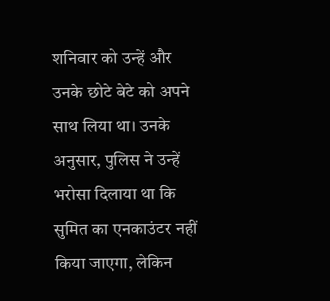शनिवार को उन्हें और उनके छोटे बेटे को अपने साथ लिया था। उनके अनुसार, पुलिस ने उन्हें भरोसा दिलाया था कि सुमित का एनकाउंटर नहीं किया जाएगा, लेकिन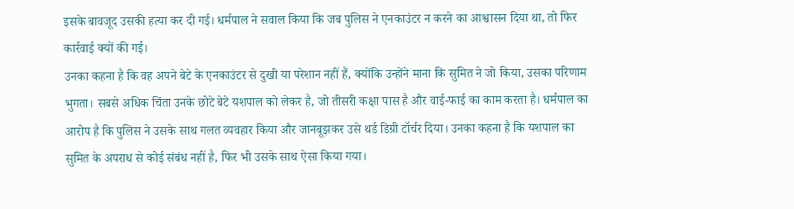इसके बावजूद उसकी हत्या कर दी गई। धर्मपाल ने सवाल किया कि जब पुलिस ने एनकाउंटर न करने का आश्वासन दिया था, तो फिर कार्रवाई क्यों की गई।
उनका कहना है कि वह अपने बेटे के एनकाउंटर से दुखी या परेशान नहीं हैं, क्योंकि उन्होंने माना कि सुमित ने जो किया, उसका परिणाम भुगता। सबसे अधिक चिंता उनके छोटे बेटे यशपाल को लेकर है, जो तीसरी कक्षा पास है और वाई-फाई का काम करता है। धर्मपाल का आरोप है कि पुलिस ने उसके साथ गलत व्यवहार किया और जानबूझकर उसे थर्ड डिग्री टॉर्चर दिया। उनका कहना है कि यशपाल का सुमित के अपराध से कोई संबंध नहीं है, फिर भी उसके साथ ऐसा किया गया।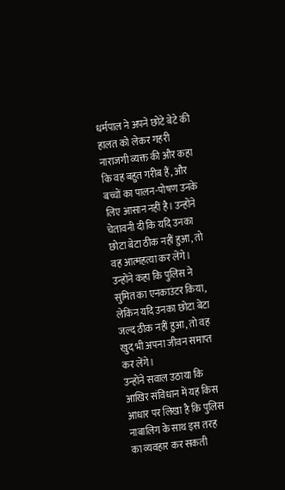धर्मपाल ने अपने छोटे बेटे की हालत को लेकर गहरी नाराजगी व्यक्त की और कहा कि वह बहुत गरीब हैं, और बच्चों का पालन-पोषण उनके लिए आसान नहीं है। उन्होंने चेतावनी दी कि यदि उनका छोटा बेटा ठीक नहीं हुआ, तो वह आत्महत्या कर लेंगे। उन्होंने कहा कि पुलिस ने सुमित का एनकाउंटर किया, लेकिन यदि उनका छोटा बेटा जल्द ठीक नहीं हुआ, तो वह खुद भी अपना जीवन समाप्त कर लेंगे।
उन्होंने सवाल उठाया कि आखिर संविधान में यह किस आधार पर लिखा है कि पुलिस नाबालिग के साथ इस तरह का व्यवहार कर सकती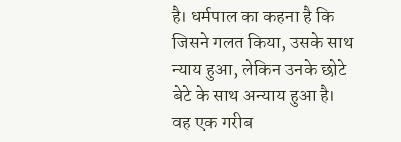है। धर्मपाल का कहना है कि जिसने गलत किया, उसके साथ न्याय हुआ, लेकिन उनके छोटे बेटे के साथ अन्याय हुआ है। वह एक गरीब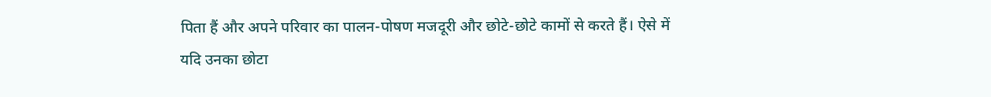पिता हैं और अपने परिवार का पालन-पोषण मजदूरी और छोटे-छोटे कामों से करते हैं। ऐसे में यदि उनका छोटा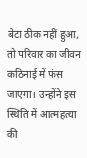बेटा ठीक नहीं हुआ, तो परिवार का जीवन कठिनाई में फंस जाएगा। उन्होंने इस स्थिति में आत्महत्या की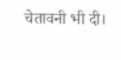चेतावनी भी दी।